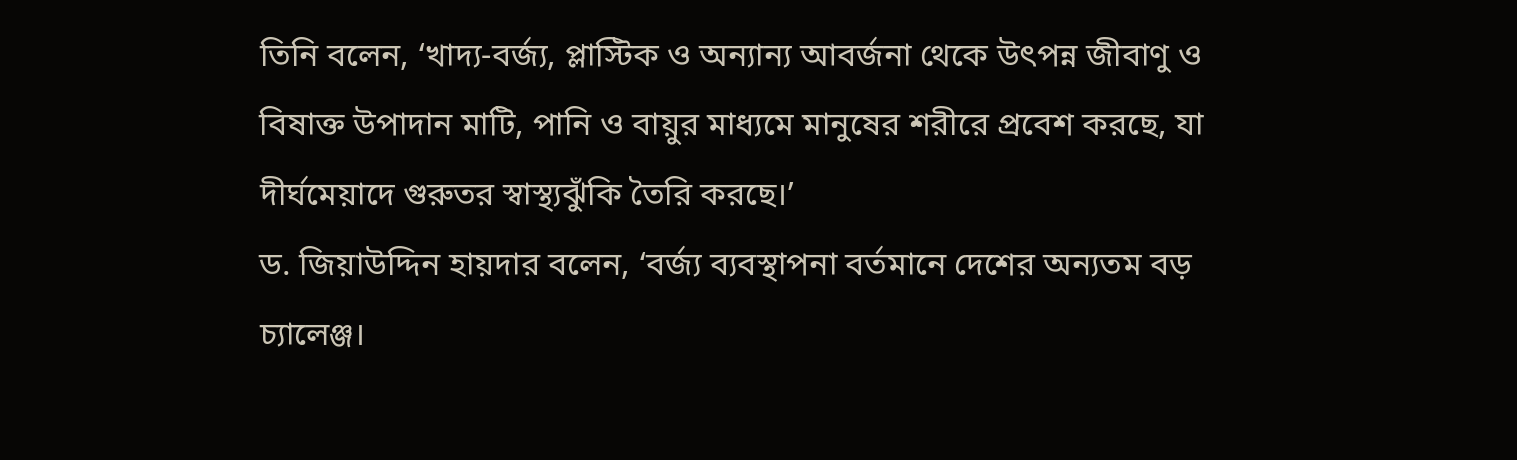তিনি বলেন, ‘খাদ্য-বর্জ্য, প্লাস্টিক ও অন্যান্য আবর্জনা থেকে উৎপন্ন জীবাণু ও বিষাক্ত উপাদান মাটি, পানি ও বায়ুর মাধ্যমে মানুষের শরীরে প্রবেশ করছে, যা দীর্ঘমেয়াদে গুরুতর স্বাস্থ্যঝুঁকি তৈরি করছে।’
ড. জিয়াউদ্দিন হায়দার বলেন, ‘বর্জ্য ব্যবস্থাপনা বর্তমানে দেশের অন্যতম বড় চ্যালেঞ্জ।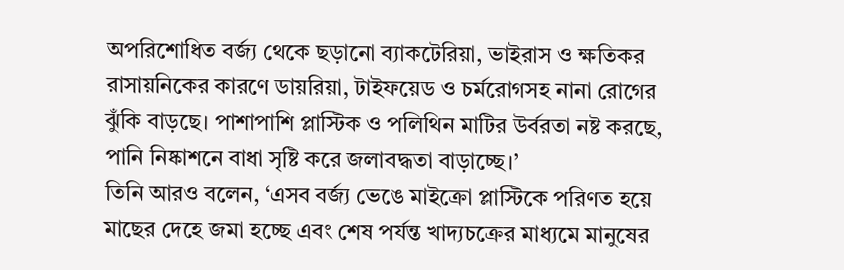অপরিশোধিত বর্জ্য থেকে ছড়ানো ব্যাকটেরিয়া, ভাইরাস ও ক্ষতিকর রাসায়নিকের কারণে ডায়রিয়া, টাইফয়েড ও চর্মরোগসহ নানা রোগের ঝুঁকি বাড়ছে। পাশাপাশি প্লাস্টিক ও পলিথিন মাটির উর্বরতা নষ্ট করছে, পানি নিষ্কাশনে বাধা সৃষ্টি করে জলাবদ্ধতা বাড়াচ্ছে।’
তিনি আরও বলেন, ‘এসব বর্জ্য ভেঙে মাইক্রো প্লাস্টিকে পরিণত হয়ে মাছের দেহে জমা হচ্ছে এবং শেষ পর্যন্ত খাদ্যচক্রের মাধ্যমে মানুষের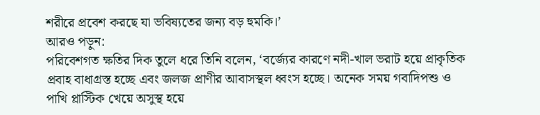শরীরে প্রবেশ করছে যা ভবিষ্যতের জন্য বড় হুমকি।’
আরও পড়ুন:
পরিবেশগত ক্ষতির দিক তুলে ধরে তিনি বলেন, ‘বর্জ্যের কারণে নদী-খাল ভরাট হয়ে প্রাকৃতিক প্রবাহ বাধাগ্রস্ত হচ্ছে এবং জলজ প্রাণীর আবাসস্থল ধ্বংস হচ্ছে। অনেক সময় গবাদিপশু ও পাখি প্লাস্টিক খেয়ে অসুস্থ হয়ে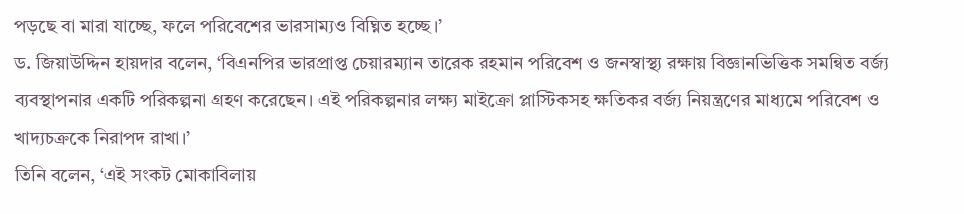পড়ছে বা মারা যাচ্ছে, ফলে পরিবেশের ভারসাম্যও বিঘ্নিত হচ্ছে।’
ড. জিয়াউদ্দিন হায়দার বলেন, ‘বিএনপির ভারপ্রাপ্ত চেয়ারম্যান তারেক রহমান পরিবেশ ও জনস্বাস্থ্য রক্ষায় বিজ্ঞানভিত্তিক সমন্বিত বর্জ্য ব্যবস্থাপনার একটি পরিকল্পনা গ্রহণ করেছেন। এই পরিকল্পনার লক্ষ্য মাইক্রো প্লাস্টিকসহ ক্ষতিকর বর্জ্য নিয়ন্ত্রণের মাধ্যমে পরিবেশ ও খাদ্যচক্রকে নিরাপদ রাখা।’
তিনি বলেন, ‘এই সংকট মোকাবিলায়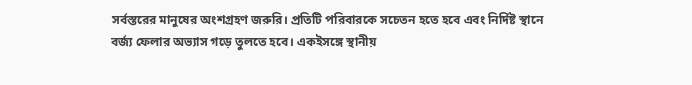সর্বস্তরের মানুষের অংশগ্রহণ জরুরি। প্রতিটি পরিবারকে সচেতন হতে হবে এবং নির্দিষ্ট স্থানে বর্জ্য ফেলার অভ্যাস গড়ে তুলতে হবে। একইসঙ্গে স্থানীয়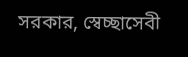সরকার, স্বেচ্ছাসেবী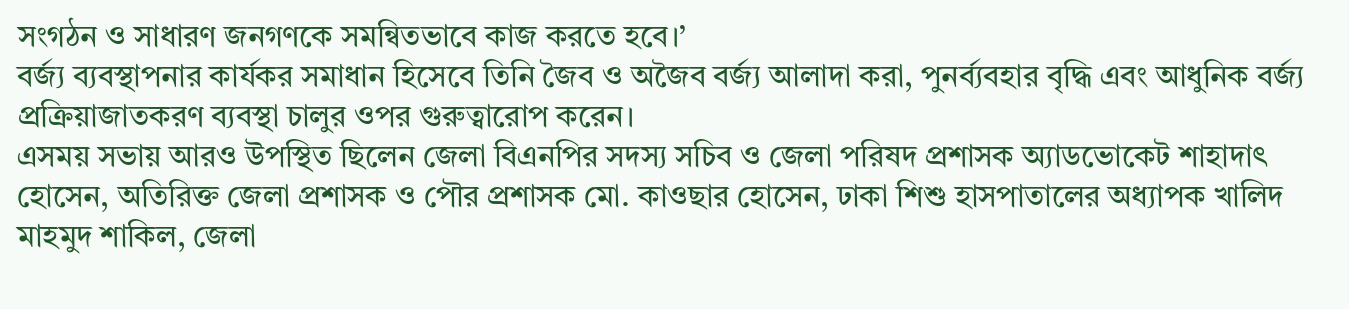সংগঠন ও সাধারণ জনগণকে সমন্বিতভাবে কাজ করতে হবে।’
বর্জ্য ব্যবস্থাপনার কার্যকর সমাধান হিসেবে তিনি জৈব ও অজৈব বর্জ্য আলাদা করা, পুনর্ব্যবহার বৃদ্ধি এবং আধুনিক বর্জ্য প্রক্রিয়াজাতকরণ ব্যবস্থা চালুর ওপর গুরুত্বারোপ করেন।
এসময় সভায় আরও উপস্থিত ছিলেন জেলা বিএনপির সদস্য সচিব ও জেলা পরিষদ প্রশাসক অ্যাডভোকেট শাহাদাৎ হোসেন, অতিরিক্ত জেলা প্রশাসক ও পৌর প্রশাসক মো. কাওছার হোসেন, ঢাকা শিশু হাসপাতালের অধ্যাপক খালিদ মাহমুদ শাকিল, জেলা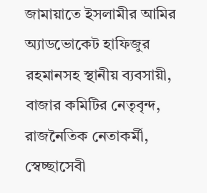জামায়াতে ইসলামীর আমির অ্যাডভোকেট হাফিজুর রহমানসহ স্থানীয় ব্যবসায়ী, বাজার কমিটির নেতৃবৃন্দ, রাজনৈতিক নেতাকর্মী, স্বেচ্ছাসেবী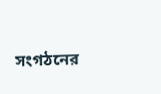সংগঠনের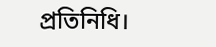প্রতিনিধি।